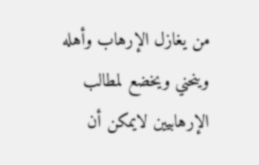من يغازل الإرهاب وأهله وينحني ويخضع لمطالب الإرهابيين لايمكن أن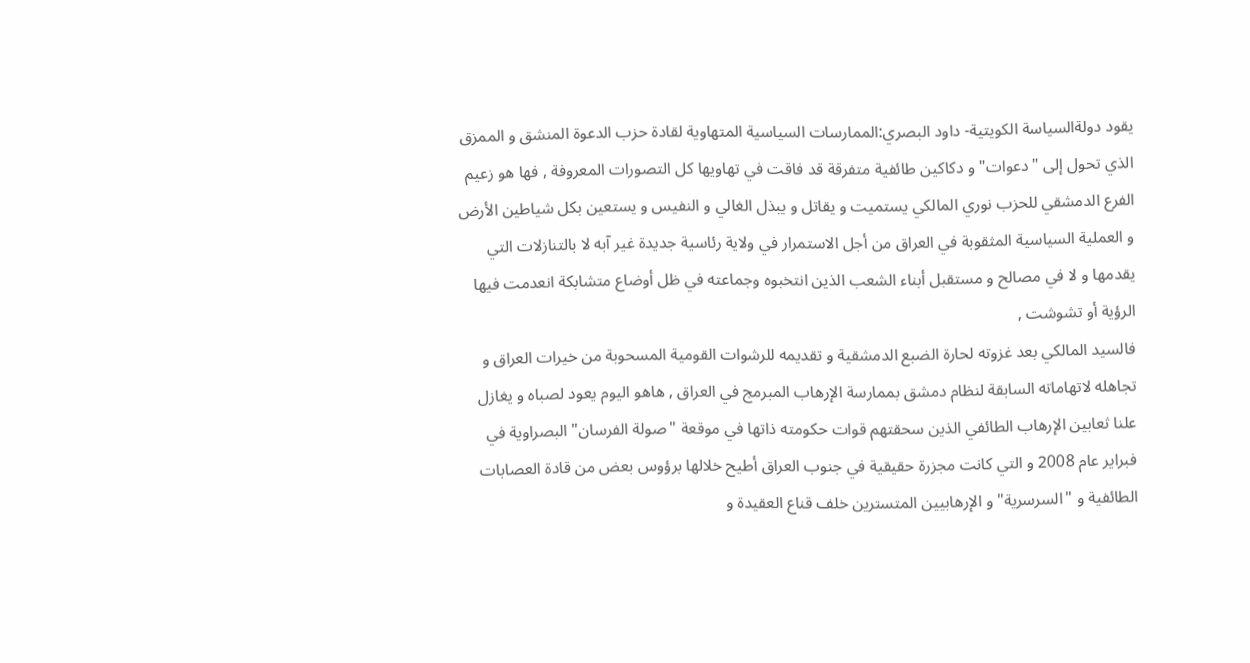يقود دولةالسياسة الكويتية- داود البصري:الممارسات السياسية المتهاوية لقادة حزب الدعوة المنشق و الممزق الذي تحول إلى "دعوات" و دكاكين طائفية متفرقة قد فاقت في تهاويها كل التصورات المعروفة , فها هو زعيم الفرع الدمشقي للحزب نوري المالكي يستميت و يقاتل و يبذل الغالي و النفيس و يستعين بكل شياطين الأرض و العملية السياسية المثقوبة في العراق من أجل الاستمرار في ولاية رئاسية جديدة غير آبه لا بالتنازلات التي يقدمها و لا في مصالح و مستقبل أبناء الشعب الذين انتخبوه وجماعته في ظل أوضاع متشابكة انعدمت فيها الرؤية أو تشوشت ,
فالسيد المالكي بعد غزوته لحارة الضبع الدمشقية و تقديمه للرشوات القومية المسحوبة من خيرات العراق و تجاهله لاتهاماته السابقة لنظام دمشق بممارسة الإرهاب المبرمج في العراق , هاهو اليوم يعود لصباه و يغازل علنا ثعابين الإرهاب الطائفي الذين سحقتهم قوات حكومته ذاتها في موقعة "صولة الفرسان" البصراوية في فبراير عام 2008 و التي كانت مجزرة حقيقية في جنوب العراق أطيح خلالها برؤوس بعض من قادة العصابات الطائفية و "السرسرية" و الإرهابيين المتسترين خلف قناع العقيدة و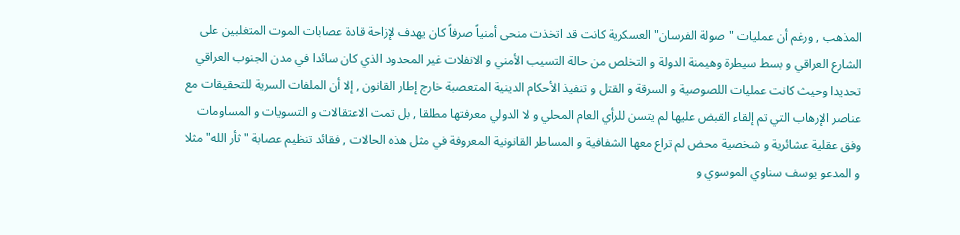المذهب , ورغم أن عمليات "صولة الفرسان" العسكرية كانت قد اتخذت منحى أمنياً صرفاً كان يهدف لإزاحة قادة عصابات الموت المتغلبين على الشارع العراقي و بسط سيطرة وهيمنة الدولة و التخلص من حالة التسيب الأمني و الانفلات غير المحدود الذي كان سائدا في مدن الجنوب العراقي تحديدا وحيث كانت عمليات اللصوصية و السرقة و القتل و تنفيذ الأحكام الدينية المتعصبة خارج إطار القانون , إلا أن الملفات السرية للتحقيقات مع عناصر الإرهاب التي تم إلقاء القبض عليها لم يتسن للرأي العام المحلي و لا الدولي معرفتها مطلقا , بل تمت الاعتقالات و التسويات و المساومات وفق عقلية عشائرية و شخصية محض لم تراع معها الشفافية و المساطر القانونية المعروفة في مثل هذه الحالات , فقائد تنظيم عصابة "ثأر الله" مثلا و المدعو يوسف سناوي الموسوي و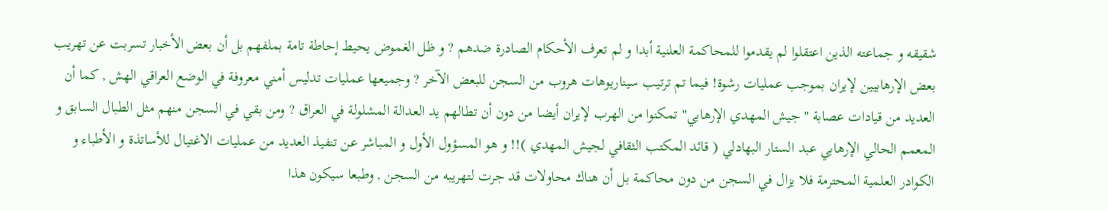شقيقه و جماعته الذين اعتقلوا لم يقدموا للمحاكمة العلنية أبدا و لم تعرف الأحكام الصادرة ضدهم ? و ظل الغموض يحيط إحاطة تامة بملفهم بل أن بعض الأخبار تسربت عن تهريب بعض الإرهابيين لإيران بموجب عمليات رشوة! فيما تم ترتيب سيناريوهات هروب من السجن للبعض الآخر ? وجميعها عمليات تدليس أمني معروفة في الوضع العراقي الهش , كما أن العديد من قيادات عصابة "جيش المهدي الإرهابي" تمكنوا من الهرب لإيران أيضا من دون أن تطالهم يد العدالة المشلولة في العراق ? ومن بقي في السجن منهم مثل الطبال السابق و المعمم الحالي الإرهابي عبد الستار البهادلي ( قائد المكتب الثقافي لجيش المهدي )!! و هو المسؤول الأول و المباشر عن تنفيذ العديد من عمليات الاغتيال للأساتذة و الأطباء و الكوادر العلمية المحترمة فلا يزال في السجن من دون محاكمة بل أن هناك محاولات قد جرت لتهريبه من السجن , وطبعا سيكون هذا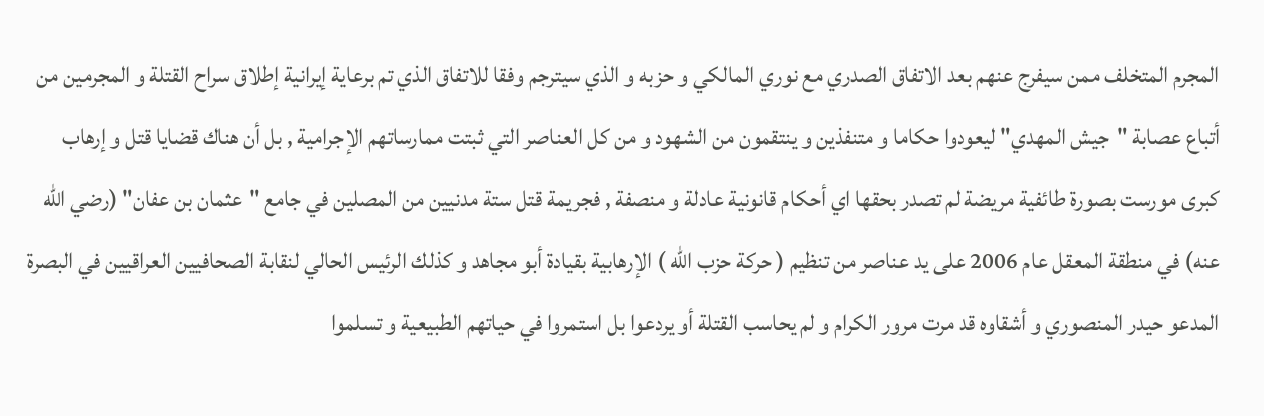المجرم المتخلف ممن سيفرج عنهم بعد الاتفاق الصدري مع نوري المالكي و حزبه و الذي سيترجم وفقا للاتفاق الذي تم برعاية إيرانية إطلاق سراح القتلة و المجرمين من أتباع عصابة "جيش المهدي" ليعودوا حكاما و متنفذين و ينتقمون من الشهود و من كل العناصر التي ثبتت ممارساتهم الإجرامية , بل أن هناك قضايا قتل و إرهاب كبرى مورست بصورة طائفية مريضة لم تصدر بحقها اي أحكام قانونية عادلة و منصفة , فجريمة قتل ستة مدنيين من المصلين في جامع "عثمان بن عفان" (رضي الله عنه) في منطقة المعقل عام 2006 على يد عناصر من تنظيم ( حركة حزب الله ) الإرهابية بقيادة أبو مجاهد و كذلك الرئيس الحالي لنقابة الصحافيين العراقيين في البصرة المدعو حيدر المنصوري و أشقاوه قد مرت مرور الكرام و لم يحاسب القتلة أو يردعوا بل استمروا في حياتهم الطبيعية و تسلموا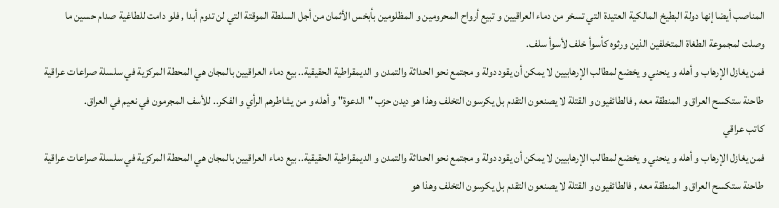المناصب أيضا إنها دولة البطيخ المالكية العتيدة التي تسخر من دماء العراقيين و تبيع أرواح المحرومين و المظلومين بأبخس الأثمان من أجل السلطة الموقتة التي لن تدوم أبدا , فلو دامت للطاغية صدام حسين ما وصلت لمجموعة الطغاة المتخلفين الذين ورثوه كأسوأ خلف لأسوأ سلف.
فمن يغازل الإرهاب و أهله و ينحني و يخضع لمطالب الإرهابيين لا يمكن أن يقود دولة و مجتمع نحو الحداثة والتمدن و الديمقراطية الحقيقية.. بيع دماء العراقيين بالمجان هي المحطة المركزية في سلسلة صراعات عراقية طاحنة ستكسح العراق و المنطقة معه , فالطائفيون و القتلة لا يصنعون التقدم بل يكرسون التخلف وهذا هو ديدن حزب "الدعوة" و أهله و من يشاطرهم الرأي و الفكر.. للأسف المجرمون في نعيم في العراق.
كاتب عراقي
فمن يغازل الإرهاب و أهله و ينحني و يخضع لمطالب الإرهابيين لا يمكن أن يقود دولة و مجتمع نحو الحداثة والتمدن و الديمقراطية الحقيقية.. بيع دماء العراقيين بالمجان هي المحطة المركزية في سلسلة صراعات عراقية طاحنة ستكسح العراق و المنطقة معه , فالطائفيون و القتلة لا يصنعون التقدم بل يكرسون التخلف وهذا هو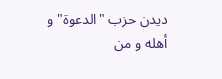ديدن حزب "الدعوة" و أهله و من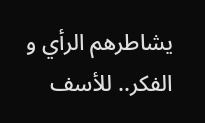يشاطرهم الرأي و الفكر.. للأسف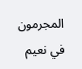المجرمون في نعيم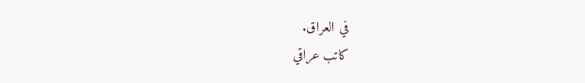في العراق.
كاتب عراقي